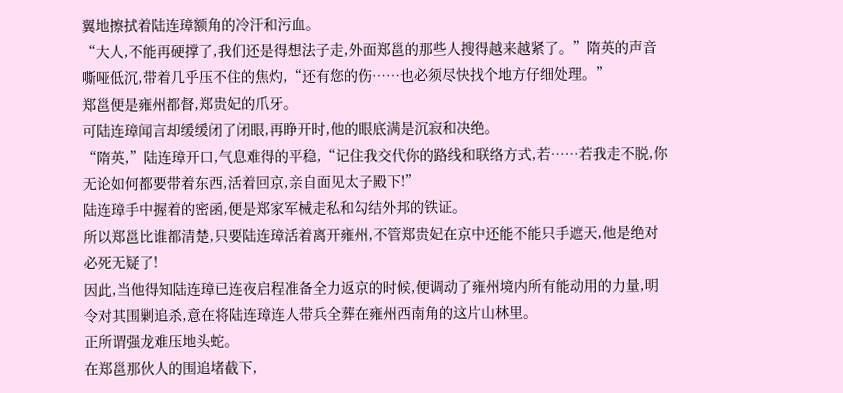翼地擦拭着陆连璋额角的冷汗和污血。
“大人,不能再硬撑了,我们还是得想法子走,外面郑邕的那些人搜得越来越紧了。”隋英的声音嘶哑低沉,带着几乎压不住的焦灼,“还有您的伤……也必须尽快找个地方仔细处理。”
郑邕便是雍州都督,郑贵妃的爪牙。
可陆连璋闻言却缓缓闭了闭眼,再睁开时,他的眼底满是沉寂和决绝。
“隋英,”陆连璋开口,气息难得的平稳,“记住我交代你的路线和联络方式,若……若我走不脱,你无论如何都要带着东西,活着回京,亲自面见太子殿下!”
陆连璋手中握着的密函,便是郑家军械走私和勾结外邦的铁证。
所以郑邕比谁都清楚,只要陆连璋活着离开雍州,不管郑贵妃在京中还能不能只手遮天,他是绝对必死无疑了!
因此,当他得知陆连璋已连夜启程准备全力返京的时候,便调动了雍州境内所有能动用的力量,明令对其围剿追杀,意在将陆连璋连人带兵全葬在雍州西南角的这片山林里。
正所谓强龙难压地头蛇。
在郑邕那伙人的围追堵截下,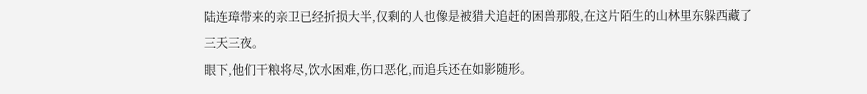陆连璋带来的亲卫已经折损大半,仅剩的人也像是被猎犬追赶的困兽那般,在这片陌生的山林里东躲西藏了三天三夜。
眼下,他们干粮将尽,饮水困难,伤口恶化,而追兵还在如影随形。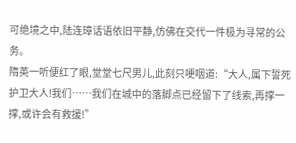可绝境之中,陆连璋话语依旧平静,仿佛在交代一件极为寻常的公务。
隋英一听便红了眼,堂堂七尺男儿,此刻只哽咽道:“大人,属下誓死护卫大人!我们……我们在城中的落脚点已经留下了线索,再撑一撑,或许会有救援!”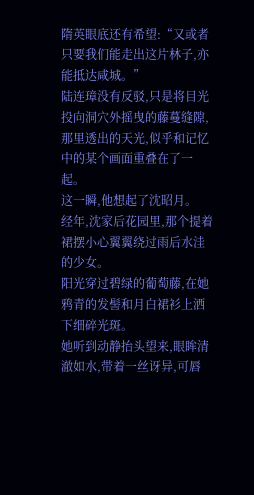隋英眼底还有希望:“又或者只要我们能走出这片林子,亦能抵达咸城。”
陆连璋没有反驳,只是将目光投向洞穴外摇曳的藤蔓缝隙,那里透出的天光,似乎和记忆中的某个画面重叠在了一起。
这一瞬,他想起了沈昭月。
经年,沈家后花园里,那个提着裙摆小心翼翼绕过雨后水洼的少女。
阳光穿过碧绿的葡萄藤,在她鸦青的发髻和月白裙衫上洒下细碎光斑。
她听到动静抬头望来,眼眸清澈如水,带着一丝讶异,可唇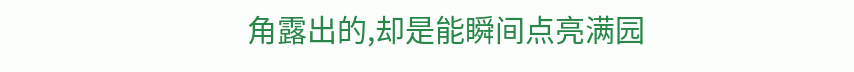角露出的,却是能瞬间点亮满园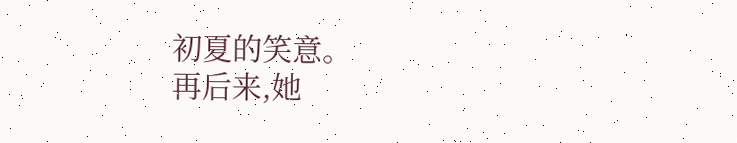初夏的笑意。
再后来,她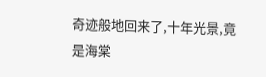奇迹般地回来了,十年光景,竟是海棠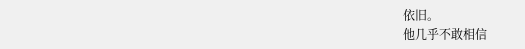依旧。
他几乎不敢相信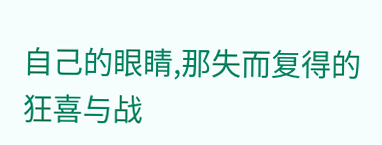自己的眼睛,那失而复得的狂喜与战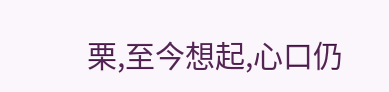栗,至今想起,心口仍